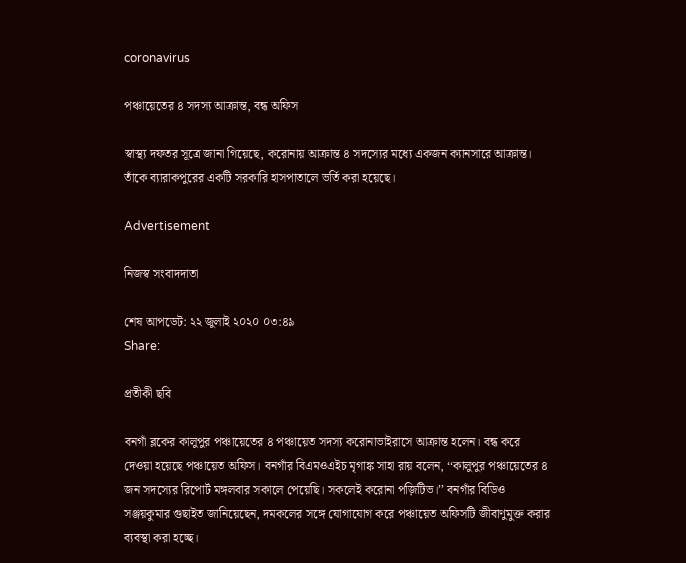coronavirus

পঞ্চায়েতের ৪ সদস্য আক্রান্ত, বন্ধ অফিস

স্বাস্থ্য দফতর সূত্রে জানা গিয়েছে, করোনায় আক্রান্ত ৪ সদস্যের মধ্যে একজন ক্যানসারে আক্রান্ত। তাঁকে ব্যারাকপুরের একটি সরকারি হাসপাতালে ভর্তি করা হয়েছে।

Advertisement

নিজস্ব সংবাদদাতা

শেষ আপডেট: ২২ জুলাই ২০২০ ০৩:৪৯
Share:

প্রতীকী ছবি

বনগাঁ ব্লকের কালুপুর পঞ্চায়েতের ৪ পঞ্চায়েত সদস্য করোনাভাইরাসে আক্রান্ত হলেন। বন্ধ করে দেওয়া হয়েছে পঞ্চায়েত অফিস। বনগাঁর বিএমওএইচ মৃগাঙ্ক সাহা রায় বলেন, ‘‘কালুপুর পঞ্চায়েতের ৪ জন সদস্যের রিপোর্ট মঙ্গলবার সকালে পেয়েছি। সকলেই করোনা পজ়িটিভ।’’ বনগাঁর বিডিও সঞ্জয়কুমার গুছাইত জানিয়েছেন, দমকলের সঙ্গে যোগাযোগ করে পঞ্চায়েত অফিসটি জীবাণুমুক্ত করার ব্যবস্থা করা হচ্ছে।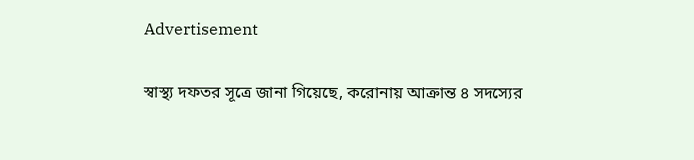Advertisement

স্বাস্থ্য দফতর সূত্রে জানা গিয়েছে, করোনায় আক্রান্ত ৪ সদস্যের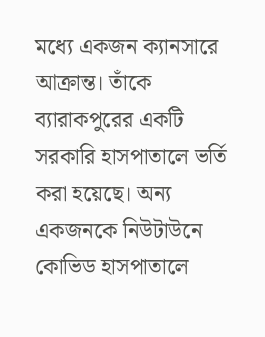মধ্যে একজন ক্যানসারে আক্রান্ত। তাঁকে ব্যারাকপুরের একটি সরকারি হাসপাতালে ভর্তি করা হয়েছে। অন্য একজনকে নিউটাউনে কোভিড হাসপাতালে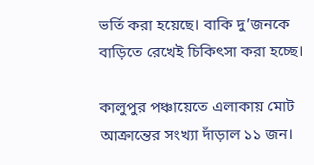ভর্তি করা হয়েছে। বাকি দু’জনকে বাড়িতে রেখেই চিকিৎসা করা হচ্ছে।

কালুপুর পঞ্চায়েতে এলাকায় মোট আক্রান্তের সংখ্যা দাঁড়াল ১১ জন।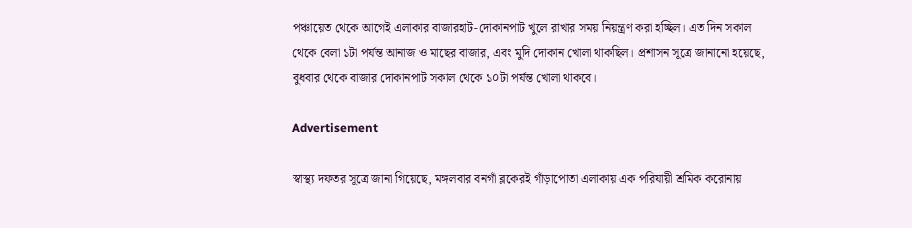পঞ্চায়েত থেকে আগেই এলাকার বাজারহাট-দোকানপাট খুলে রাখার সময় নিয়ন্ত্রণ করা হচ্ছিল। এত দিন সকাল থেকে বেলা ১টা পর্যন্ত আনাজ ও মাছের বাজার, এবং মুদি দোকান খোলা থাকছিল। প্রশাসন সূত্রে জানানো হয়েছে, বুধবার থেকে বাজার দোকানপাট সকাল থেকে ১০টা পর্যন্ত খোলা থাকবে।

Advertisement

স্বাস্থ্য দফতর সূত্রে জানা গিয়েছে, মঙ্গলবার বনগাঁ ব্লকেরই গাঁড়াপোতা এলাকায় এক পরিযায়ী শ্রমিক করোনায়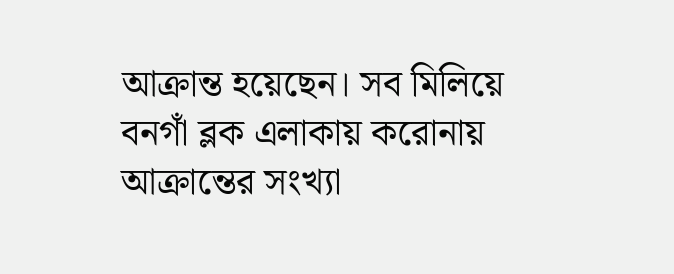আক্রান্ত হয়েছেন। সব মিলিয়ে বনগাঁ ব্লক এলাকায় করোনায় আক্রান্তের সংখ্যা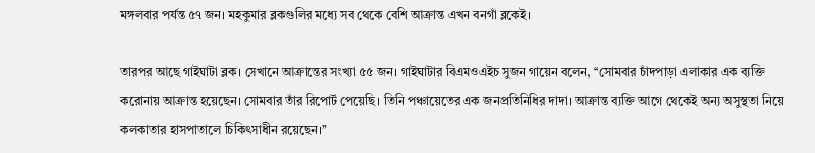মঙ্গলবার পর্যন্ত ৫৭ জন। মহকুমার ব্লকগুলির মধ্যে সব থেকে বেশি আক্রান্ত এখন বনগাঁ ব্লকেই।

তারপর আছে গাইঘাটা ব্লক। সেখানে আক্রান্তের সংখ্যা ৫৫ জন। গাইঘাটার বিএমওএইচ সুজন গায়েন বলেন, ‘‘সোমবার চাঁদপাড়া এলাকার এক ব্যক্তি করোনায় আক্রান্ত হয়েছেন। সোমবার তাঁর রিপোর্ট পেয়েছি। তিনি পঞ্চায়েতের এক জনপ্রতিনিধির দাদা। আক্রান্ত ব্যক্তি আগে থেকেই অন্য অসুস্থতা নিয়ে কলকাতার হাসপাতালে চিকিৎসাধীন রয়েছেন।’’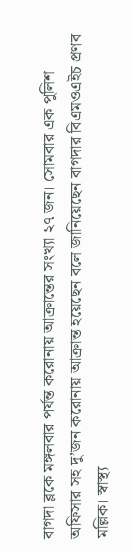বাগদা ব্লকে মঙ্গলবার পর্যন্ত করোনায় আক্রান্তের সংখ্যা ২৭ জন। সোমবার এক পুলিশ অফিসার সহ দু’জন করোনায় আক্রান্ত হয়েছেন বলে জানিয়েছেন বাগদার বিএমওএইচ প্রণব মল্লিক। স্বাস্থ্য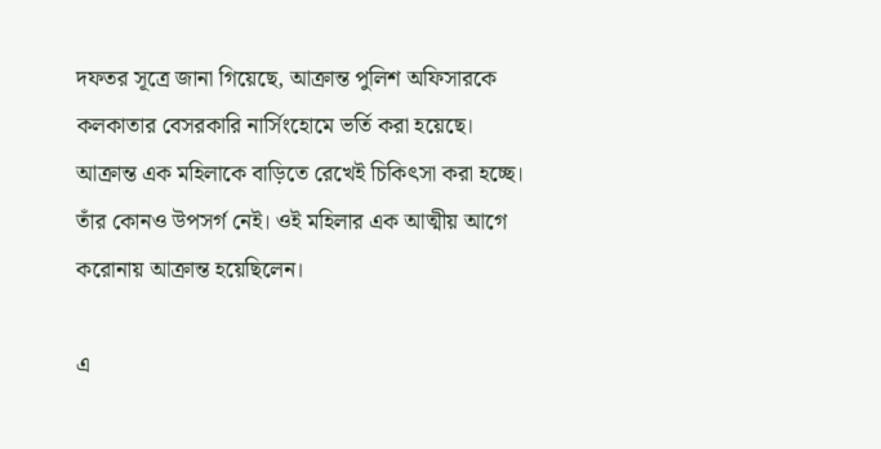দফতর সূত্রে জানা গিয়েছে, আক্রান্ত পুলিশ অফিসারকে কলকাতার বেসরকারি নার্সিংহোমে ভর্তি করা হয়েছে। আক্রান্ত এক মহিলাকে বাড়িতে রেখেই চিকিৎসা করা হচ্ছে। তাঁর কোনও উপসর্গ নেই। ওই মহিলার এক আত্মীয় আগে করোনায় আক্রান্ত হয়েছিলেন।

এ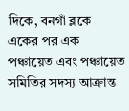দিকে, বনগাঁ ব্লকে একের পর এক পঞ্চায়েত এবং পঞ্চায়েত সমিতির সদস্য আক্রান্ত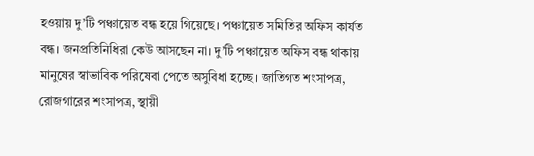হওয়ায় দু’টি পঞ্চায়েত বন্ধ হয়ে গিয়েছে। পঞ্চায়েত সমিতির অফিস কার্যত বন্ধ। জনপ্রতিনিধিরা কেউ আসছেন না। দু’টি পঞ্চায়েত অফিস বন্ধ থাকায় মানুষের স্বাভাবিক পরিষেবা পেতে অসুবিধা হচ্ছে। জাতিগত শংসাপত্র, রোজগারের শংসাপত্র, স্থায়ী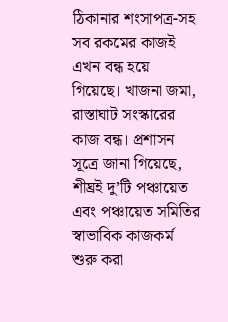ঠিকানার শংসাপত্র-সহ সব রকমের কাজই এখন বন্ধ হয়ে গিয়েছে। খাজনা জমা, রাস্তাঘাট সংস্কারের কাজ বন্ধ। প্রশাসন সূত্রে জানা গিয়েছে, শীঘ্রই দু’টি পঞ্চায়েত এবং পঞ্চায়েত সমিতির স্বাভাবিক কাজকর্ম শুরু করা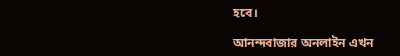হবে।

আনন্দবাজার অনলাইন এখন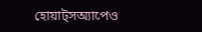হোয়াট্‌সঅ্যাপেও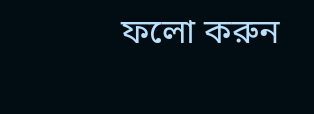ফলো করুন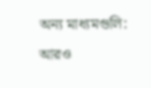অন্য মাধ্যমগুলি:
আরও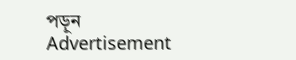পড়ুন
Advertisement